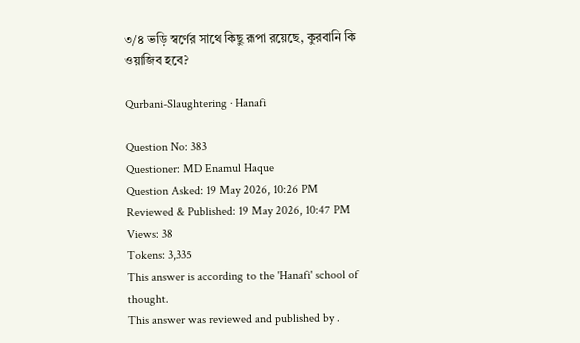৩/৪ ভড়ি স্বর্ণের সাথে কিছু রূপা রয়েছে, কুরবানি কি ওয়াজিব হবে?

Qurbani-Slaughtering · Hanafi

Question No: 383
Questioner: MD Enamul Haque
Question Asked: 19 May 2026, 10:26 PM
Reviewed & Published: 19 May 2026, 10:47 PM
Views: 38
Tokens: 3,335
This answer is according to the 'Hanafi' school of thought.
This answer was reviewed and published by .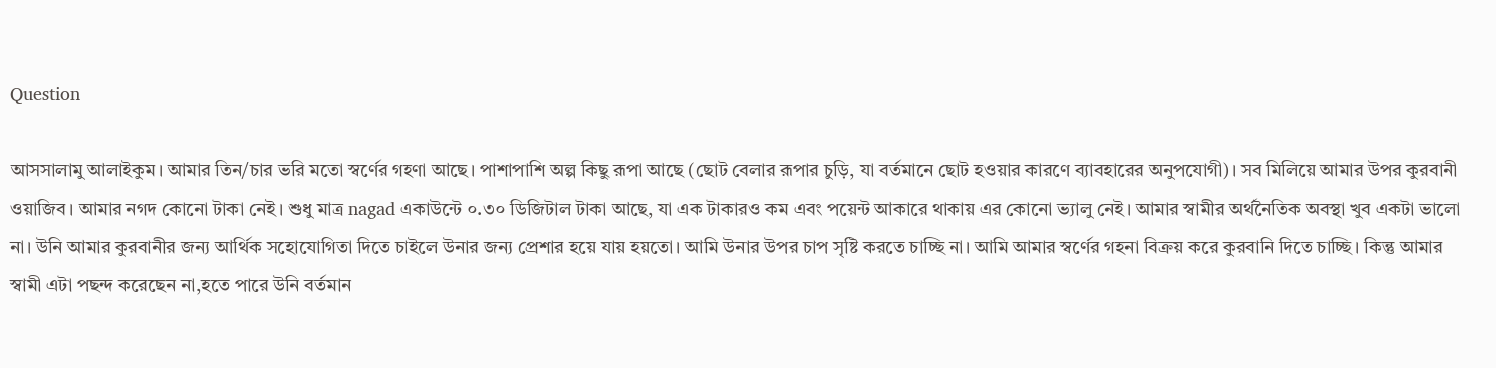Question

আসসালামু আলাইকুম। আমার তিন/চার ভরি মতো স্বর্ণের গহণা আছে। পাশাপাশি অল্প কিছু রূপা আছে (ছোট বেলার রূপার চুড়ি, যা বর্তমানে ছোট হওয়ার কারণে ব্যাবহারের অনুপযোগী)। সব মিলিয়ে আমার উপর কুরবানী ওয়াজিব। আমার নগদ কোনো টাকা নেই। শুধু মাত্র nagad একাউন্টে ০.৩০ ডিজিটাল টাকা আছে, যা এক টাকারও কম এবং পয়েন্ট আকারে থাকায় এর কোনো ভ্যালু নেই। আমার স্বামীর অর্থনৈতিক অবস্থা খুব একটা ভালো না। উনি আমার কুরবানীর জন্য আর্থিক সহোযোগিতা দিতে চাইলে উনার জন্য প্রেশার হয়ে যায় হয়তো। আমি উনার উপর চাপ সৃষ্টি করতে চাচ্ছি না। আমি আমার স্বর্ণের গহনা বিক্রয় করে কুরবানি দিতে চাচ্ছি। কিন্তু আমার স্বামী এটা পছন্দ করেছেন না,হতে পারে উনি বর্তমান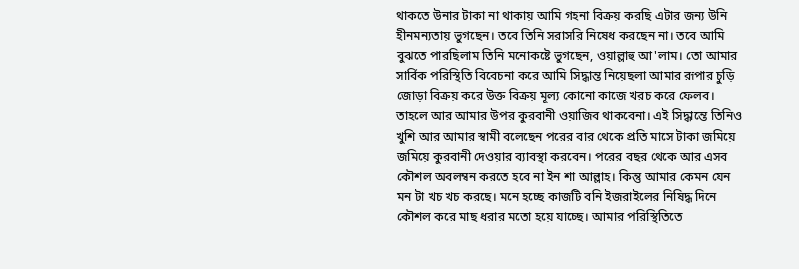থাকতে উনার টাকা না থাকায় আমি গহনা বিক্রয় করছি এটার জন্য উনি হীনমন্যতায় ভুগছেন। তবে তিনি সরাসরি নিষেধ করছেন না। তবে আমি বুঝতে পারছিলাম তিনি মনোকষ্টে ভুগছেন, ওয়াল্লাহু আ'লাম। তো আমার সার্বিক পরিস্থিতি বিবেচনা করে আমি সিদ্ধান্ত নিয়েছলা আমার রূপার চুড়ি জোড়া বিক্রয় করে উক্ত বিক্রয় মূল্য কোনো কাজে খরচ করে ফেলব। তাহলে আর আমার উপর কুরবানী ওয়াজিব থাকবেনা। এই সিদ্ধান্তে তিনিও খুশি আর আমার স্বামী বলেছেন পরের বার থেকে প্রতি মাসে টাকা জমিয়ে জমিয়ে কুরবানী দেওয়ার ব্যাবস্থা করবেন। পরের বছর থেকে আর এসব কৌশল অবলম্বন করতে হবে না ইন শা আল্লাহ। কিন্তু আমার কেমন যেন মন টা খচ খচ করছে। মনে হচ্ছে কাজটি বনি ইজরাইলের নিষিদ্ধ দিনে কৌশল করে মাছ ধরার মতো হয়ে যাচ্ছে। আমার পরিস্থিতিতে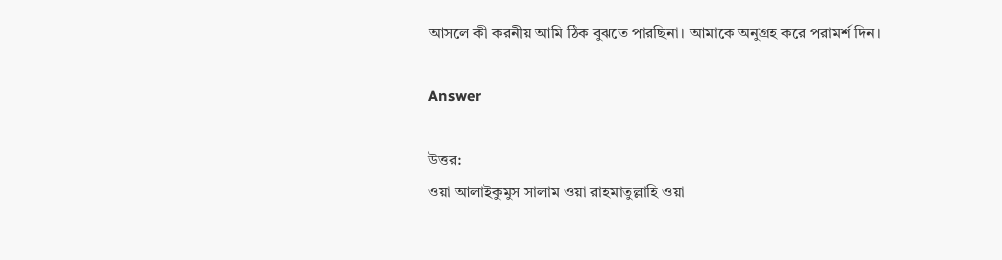আসলে কী করনীয় আমি ঠিক বুঝতে পারছিনা। আমাকে অনুগ্রহ করে পরামর্শ দিন।

Answer

উত্তর:
ওয়া আলাইকুমুস সালাম ওয়া রাহমাতুল্লাহি ওয়া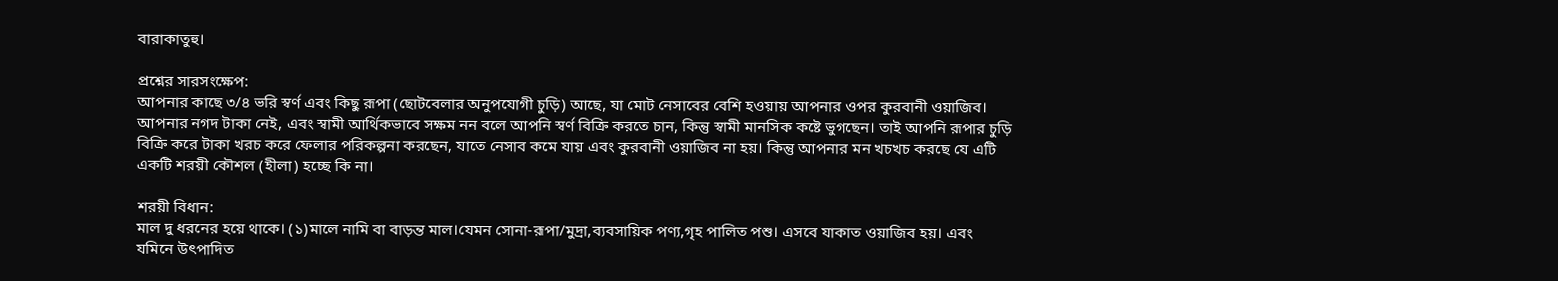বারাকাতুহু।

প্রশ্নের সারসংক্ষেপ:
আপনার কাছে ৩/৪ ভরি স্বর্ণ এবং কিছু রূপা (ছোটবেলার অনুপযোগী চুড়ি) আছে, যা মোট নেসাবের বেশি হওয়ায় আপনার ওপর কুরবানী ওয়াজিব। আপনার নগদ টাকা নেই, এবং স্বামী আর্থিকভাবে সক্ষম নন বলে আপনি স্বর্ণ বিক্রি করতে চান, কিন্তু স্বামী মানসিক কষ্টে ভুগছেন। তাই আপনি রূপার চুড়ি বিক্রি করে টাকা খরচ করে ফেলার পরিকল্পনা করছেন, যাতে নেসাব কমে যায় এবং কুরবানী ওয়াজিব না হয়। কিন্তু আপনার মন খচখচ করছে যে এটি একটি শরয়ী কৌশল (হীলা) হচ্ছে কি না।

শরয়ী বিধান:
মাল দু ধরনের হয়ে থাকে। (১)মালে নামি বা বাড়ন্ত মাল।যেমন সোনা-রূপা/মুদ্রা,ব্যবসায়িক পণ্য,গৃহ পালিত পশু। এসবে যাকাত ওয়াজিব হয়। এবং যমিনে উৎপাদিত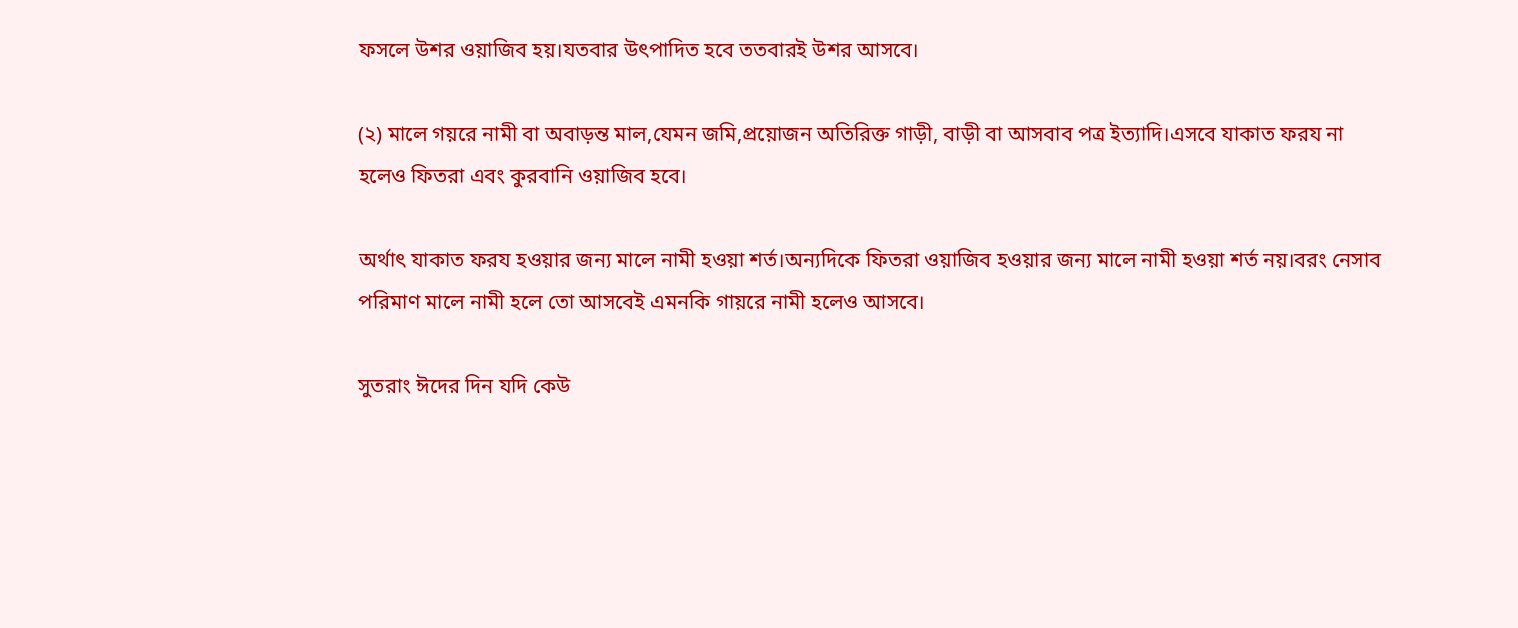ফসলে উশর ওয়াজিব হয়।যতবার উৎপাদিত হবে ততবারই উশর আসবে।

(২) মালে গয়রে নামী বা অবাড়ন্ত মাল,যেমন জমি,প্রয়োজন অতিরিক্ত গাড়ী, বাড়ী বা আসবাব পত্র ইত্যাদি।এসবে যাকাত ফরয না হলেও ফিতরা এবং কুরবানি ওয়াজিব হবে।

অর্থাৎ যাকাত ফরয হওয়ার জন্য মালে নামী হওয়া শর্ত।অন্যদিকে ফিতরা ওয়াজিব হওয়ার জন্য মালে নামী হওয়া শর্ত নয়।বরং নেসাব পরিমাণ মালে নামী হলে তো আসবেই এমনকি গায়রে নামী হলেও আসবে।

সুতরাং ঈদের দিন যদি কেউ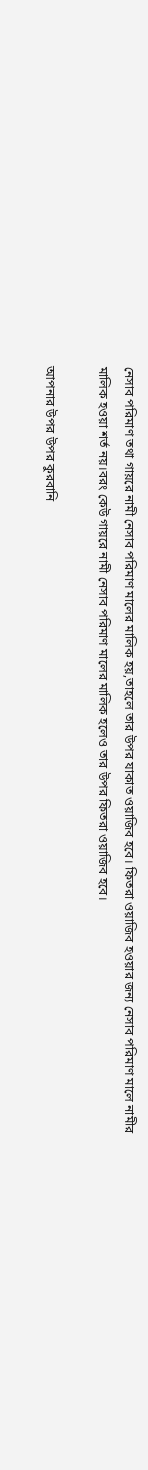নেসাব পরিমাণ তথা গায়রে নামী নেসাব পরিমাণ মালের মালিক হয়,তাহলে তার উপর যাকাত ওয়াজিব হবে। ফিতরা ওয়াজিব হওয়ার জন্য নেসাব পরিমাণ মালে নামীর মালিক হওয়া শর্ত নয়।বরং কেউ গায়রে নামী নেসাব পরিমাণ মালের মালিক হলেও তার উপর ফিতরা ওয়াজিব হবে।

আপনার উপর উপর কুরবানি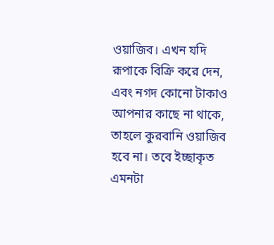ওয়াজিব। এখন যদি রূপাকে বিক্রি করে দেন, এবং নগদ কোনো টাকাও আপনার কাছে না থাকে, তাহলে কুরবানি ওয়াজিব হবে না। তবে ইচ্ছাকৃত এমনটা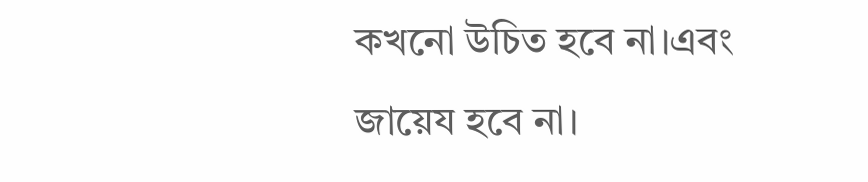কখনো উচিত হবে না।এবং জায়েয হবে না।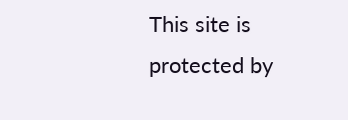This site is protected by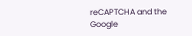reCAPTCHA and the Google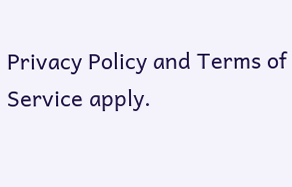Privacy Policy and Terms of Service apply.